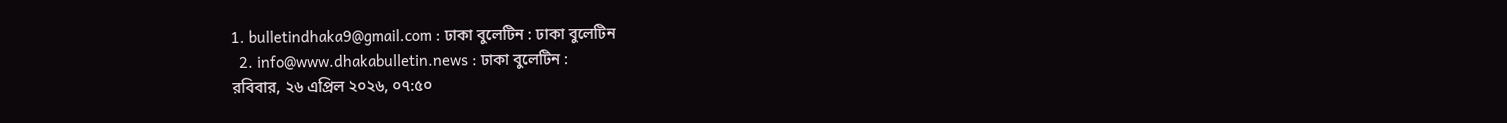1. bulletindhaka9@gmail.com : ঢাকা বুলেটিন : ঢাকা বুলেটিন
  2. info@www.dhakabulletin.news : ঢাকা বুলেটিন :
রবিবার, ২৬ এপ্রিল ২০২৬, ০৭:৫০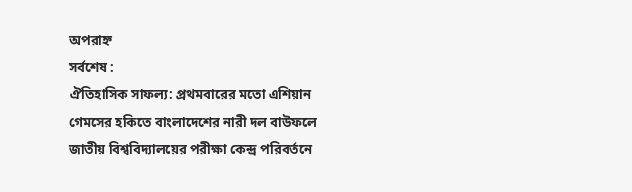অপরাহ্ন
সর্বশেষ :
ঐতিহাসিক সাফল্য: প্রথমবারের মতো এশিয়ান গেমসের হকিতে বাংলাদেশের নারী দল বাউফলে জাতীয় বিশ্ববিদ্যালয়ের পরীক্ষা কেন্দ্র পরিবর্তনে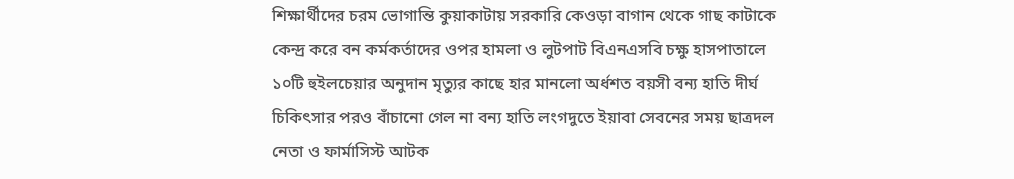শিক্ষার্থীদের চরম ভোগান্তি কুয়াকাটায় সরকারি কেওড়া বাগান থেকে গাছ কাটাকে কেন্দ্র করে বন কর্মকর্তাদের ওপর হামলা ও লুটপাট বিএনএসবি চক্ষু হাসপাতালে ১০টি হুইলচেয়ার অনুদান মৃত্যুর কাছে হার মানলো অর্ধশত বয়সী বন্য হাতি দীর্ঘ চিকিৎসার পরও বাঁচানো গেল না বন্য হাতি লংগদুতে ইয়াবা সেবনের সময় ছাত্রদল নেতা ও ফার্মাসিস্ট আটক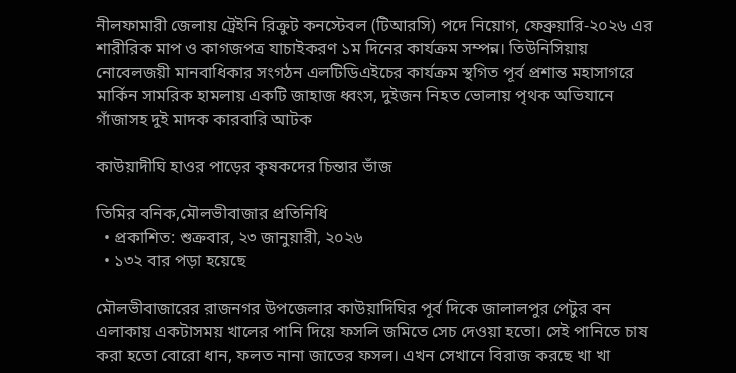নীলফামারী জেলায় ট্রেইনি রিক্রুট কনস্টেবল (টিআরসি) পদে নিয়োগ, ফেব্রুয়ারি-২০২৬ এর শারীরিক মাপ ও কাগজপত্র যাচাইকরণ ১ম দিনের কার্যক্রম সম্পন্ন। তিউনিসিয়ায় নোবেলজয়ী মানবাধিকার সংগঠন এলটিডিএইচের কার্যক্রম স্থগিত পূর্ব প্রশান্ত মহাসাগরে মার্কিন সামরিক হামলায় একটি জাহাজ ধ্বংস, দুইজন নিহত ভোলায় পৃথক অভিযানে গাঁজাসহ দুই মাদক কারবারি আটক

কাউয়াদীঘি হাওর পাড়ের কৃষকদের চিন্তার ভাঁজ

তিমির বনিক,মৌলভীবাজার প্রতিনিধি
  • প্রকাশিত: শুক্রবার, ২৩ জানুয়ারী, ২০২৬
  • ১৩২ বার পড়া হয়েছে

মৌলভীবাজারের রাজনগর উপজেলার কাউয়াদিঘির পূর্ব দিকে জালালপুর পেটুর বন এলাকায় একটাসময় খালের পানি দিয়ে ফসলি জমিতে সেচ দেওয়া হতো। সেই পানিতে চাষ করা হতো বোরো ধান, ফলত নানা জাতের ফসল। এখন সেখানে বিরাজ করছে খা খা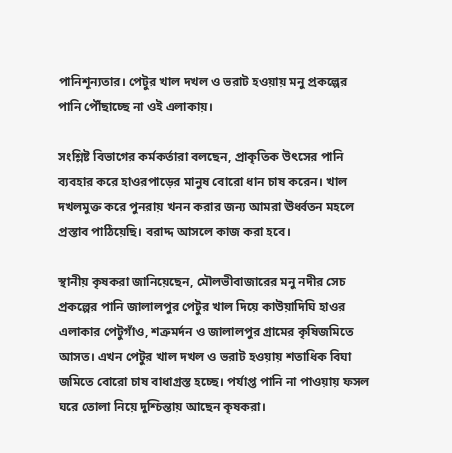পানিশূন্যতার। পেটুর খাল দখল ও ভরাট হওয়ায় মনু প্রকল্পের পানি পৌঁছাচ্ছে না ওই এলাকায়।

সংশ্লিষ্ট বিভাগের কর্মকর্তারা বলছেন, প্রাকৃতিক উৎসের পানি ব্যবহার করে হাওরপাড়ের মানুষ বোরো ধান চাষ করেন। খাল দখলমুক্ত করে পুনরায় খনন করার জন্য আমরা ঊর্ধ্বতন মহলে প্রস্তাব পাঠিয়েছি। বরাদ্দ আসলে কাজ করা হবে।

স্থানীয় কৃষকরা জানিয়েছেন, মৌলভীবাজারের মনু নদীর সেচ প্রকল্পের পানি জালালপুর পেটুর খাল দিয়ে কাউয়াদিঘি হাওর এলাকার পেটুগাঁও, শত্রুমর্দন ও জালালপুর গ্রামের কৃষিজমিতে আসত। এখন পেটুর খাল দখল ও ভরাট হওয়ায় শতাধিক বিঘা জমিতে বোরো চাষ বাধাগ্রস্ত হচ্ছে। পর্যাপ্ত পানি না পাওয়ায় ফসল ঘরে তোলা নিয়ে দুশ্চিন্তায় আছেন কৃষকরা।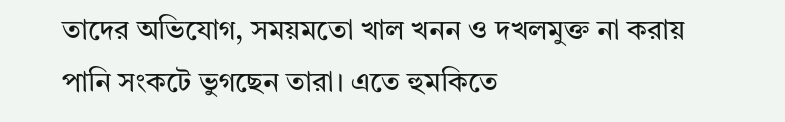তাদের অভিযোগ, সময়মতো খাল খনন ও দখলমুক্ত না করায় পানি সংকটে ভুগছেন তারা। এতে হুমকিতে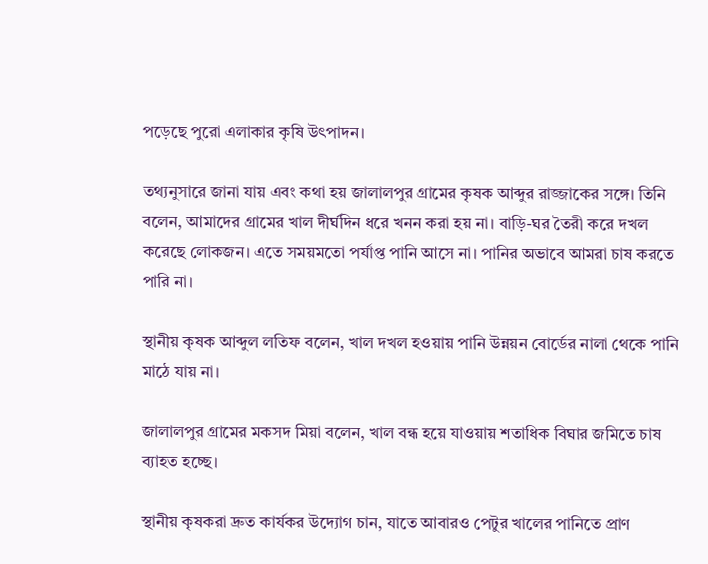পড়েছে পুরো এলাকার কৃষি উৎপাদন।

তথ্যনুসারে জানা যায় এবং কথা হয় জালালপুর গ্রামের কৃষক আব্দুর রাজ্জাকের সঙ্গে। তিনি বলেন, আমাদের গ্রামের খাল দীর্ঘদিন ধরে খনন করা হয় না। বাড়ি-ঘর তৈরী করে দখল করেছে লোকজন। এতে সময়মতো পর্যাপ্ত পানি আসে না। পানির অভাবে আমরা চাষ করতে পারি না।

স্থানীয় কৃষক আব্দুল লতিফ বলেন, খাল দখল হওয়ায় পানি উন্নয়ন বোর্ডের নালা থেকে পানি মাঠে যায় না।

জালালপুর গ্রামের মকসদ মিয়া বলেন, খাল বন্ধ হয়ে যাওয়ায় শতাধিক বিঘার জমিতে চাষ ব্যাহত হচ্ছে।

স্থানীয় কৃষকরা দ্রুত কার্যকর উদ্যোগ চান, যাতে আবারও পেটুর খালের পানিতে প্রাণ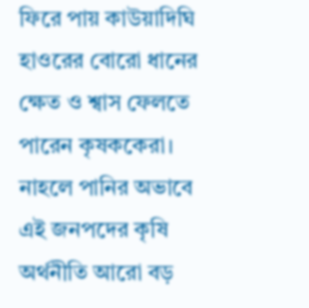ফিরে পায় কাউয়াদিঘি হাওরের বোরো ধানের ক্ষেত ও শ্বাস ফেলতে পারেন কৃষককেরা। নাহলে পানির অভাবে এই জনপদের কৃষি অর্থনীতি আরো বড়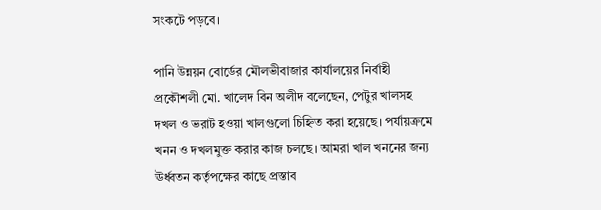সংকটে পড়বে।

পানি উন্নয়ন বোর্ডের মৌলভীবাজার কার্যালয়ের নির্বাহী প্রকৌশলী মো. খালেদ বিন অলীদ বলেছেন, পেটুর খালসহ দখল ও ভরাট হওয়া খালগুলো চিহ্নিত করা হয়েছে। পর্যায়ক্রমে খনন ও দখলমুক্ত করার কাজ চলছে। আমরা খাল খননের জন্য ঊর্ধ্বতন কর্তৃপক্ষের কাছে প্রস্তাব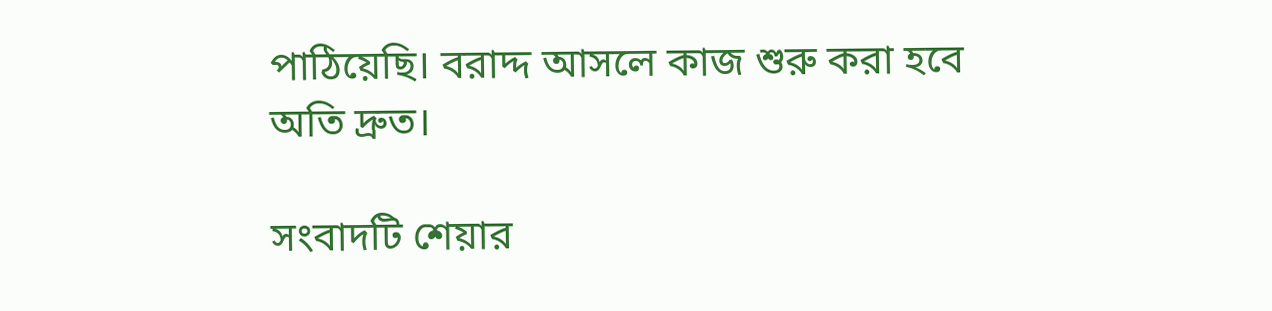পাঠিয়েছি। বরাদ্দ আসলে কাজ শুরু করা হবে অতি দ্রুত।

সংবাদটি শেয়ার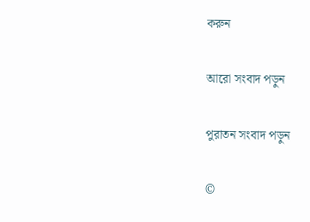করুন

আরো সংবাদ পড়ুন

পুরাতন সংবাদ পড়ুন

©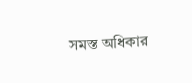সমস্ত অধিকার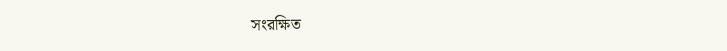সংরক্ষিত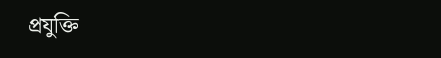প্রযুক্তি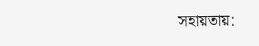সহায়তায়: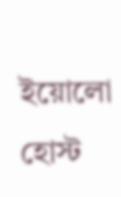ইয়োলো হোস্ট